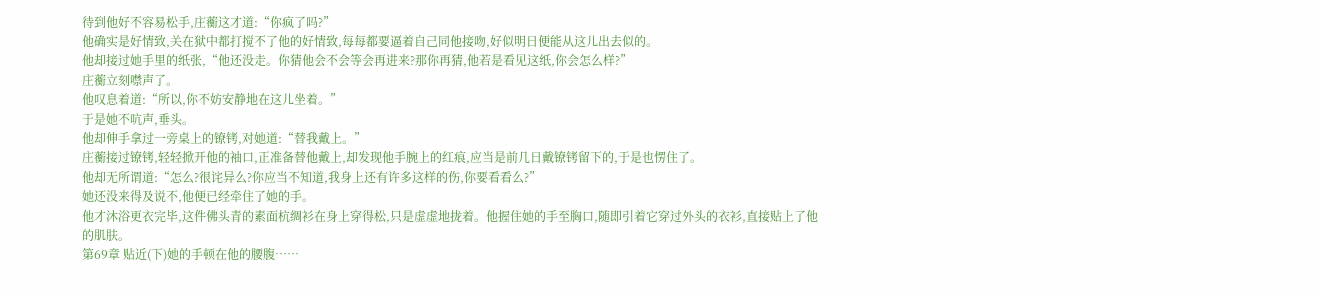待到他好不容易松手,庄蘅这才道:“你疯了吗?”
他确实是好情致,关在狱中都打搅不了他的好情致,每每都要逼着自己同他接吻,好似明日便能从这儿出去似的。
他却接过她手里的纸张,“他还没走。你猜他会不会等会再进来?那你再猜,他若是看见这纸,你会怎么样?”
庄蘅立刻噤声了。
他叹息着道:“所以,你不妨安静地在这儿坐着。”
于是她不吭声,垂头。
他却伸手拿过一旁桌上的镣铐,对她道:“替我戴上。”
庄蘅接过镣铐,轻轻掀开他的袖口,正准备替他戴上,却发现他手腕上的红痕,应当是前几日戴镣铐留下的,于是也愣住了。
他却无所谓道:“怎么?很诧异么?你应当不知道,我身上还有许多这样的伤,你要看看么?”
她还没来得及说不,他便已经牵住了她的手。
他才沐浴更衣完毕,这件佛头青的素面杭绸衫在身上穿得松,只是虚虚地拢着。他握住她的手至胸口,随即引着它穿过外头的衣衫,直接贴上了他的肌肤。
第69章 贴近(下)她的手顿在他的腰腹……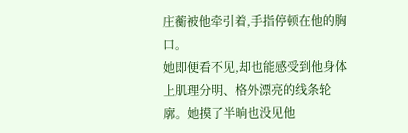庄蘅被他牵引着,手指停顿在他的胸口。
她即便看不见,却也能感受到他身体上肌理分明、格外漂亮的线条轮廓。她摸了半晌也没见他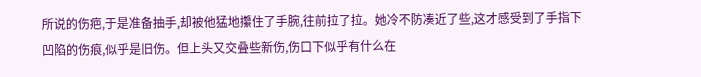所说的伤疤,于是准备抽手,却被他猛地攥住了手腕,往前拉了拉。她冷不防凑近了些,这才感受到了手指下凹陷的伤痕,似乎是旧伤。但上头又交叠些新伤,伤口下似乎有什么在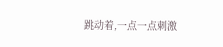跳动着,一点一点刺激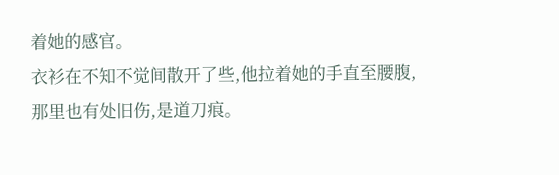着她的感官。
衣衫在不知不觉间散开了些,他拉着她的手直至腰腹,那里也有处旧伤,是道刀痕。